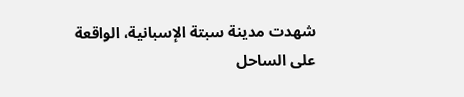شهدت مدينة سبتة الإسبانية، الواقعة على الساحل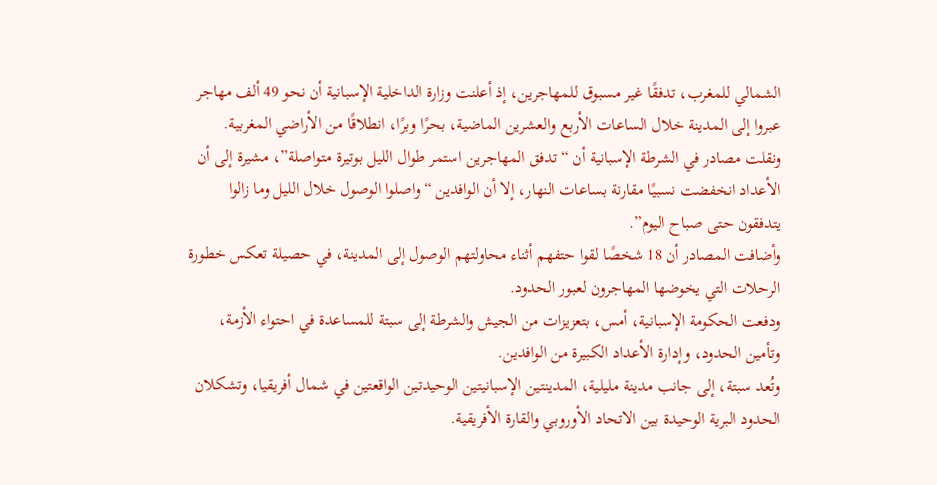الشمالي للمغرب، تدفقًا غير مسبوق للمهاجرين، إذ أعلنت وزارة الداخلية الإسبانية أن نحو 49 ألف مهاجر عبروا إلى المدينة خلال الساعات الأربع والعشرين الماضية، بحرًا وبرًا، انطلاقًا من الأراضي المغربية.
ونقلت مصادر في الشرطة الإسبانية أن “تدفق المهاجرين استمر طوال الليل بوتيرة متواصلة”، مشيرة إلى أن الأعداد انخفضت نسبيًا مقارنة بساعات النهار، إلا أن الوافدين “واصلوا الوصول خلال الليل وما زالوا يتدفقون حتى صباح اليوم”.
وأضافت المصادر أن 18 شخصًا لقوا حتفهم أثناء محاولتهم الوصول إلى المدينة، في حصيلة تعكس خطورة الرحلات التي يخوضها المهاجرون لعبور الحدود.
ودفعت الحكومة الإسبانية، أمس، بتعزيزات من الجيش والشرطة إلى سبتة للمساعدة في احتواء الأزمة، وتأمين الحدود، وإدارة الأعداد الكبيرة من الوافدين.
وتُعد سبتة، إلى جانب مدينة مليلية، المدينتين الإسبانيتين الوحيدتين الواقعتين في شمال أفريقيا، وتشكلان الحدود البرية الوحيدة بين الاتحاد الأوروبي والقارة الأفريقية.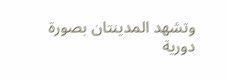وتشهد المدينتان بصورة دورية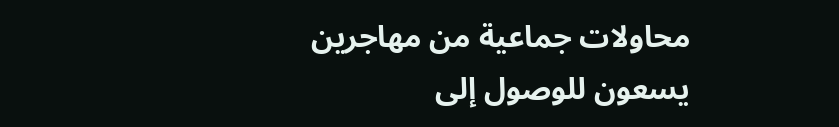محاولات جماعية من مهاجرين يسعون للوصول إلى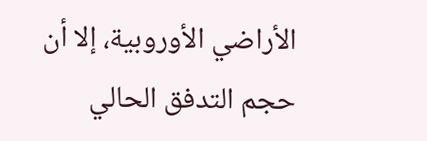الأراضي الأوروبية، إلا أن حجم التدفق الحالي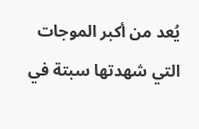يُعد من أكبر الموجات التي شهدتها سبتة في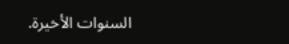السنوات الأخيرة.